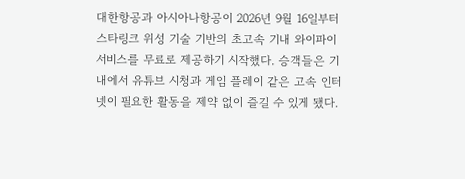대한항공과 아시아나항공이 2026년 9월 16일부터 스타링크 위성 기술 기반의 초고속 기내 와이파이 서비스를 무료로 제공하기 시작했다. 승객들은 기내에서 유튜브 시청과 게임 플레이 같은 고속 인터넷이 필요한 활동을 제약 없이 즐길 수 있게 됐다.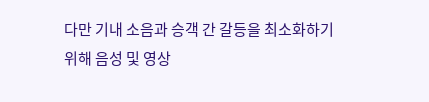다만 기내 소음과 승객 간 갈등을 최소화하기 위해 음성 및 영상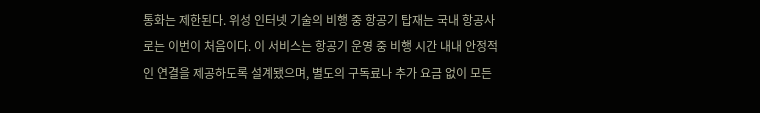통화는 제한된다. 위성 인터넷 기술의 비행 중 항공기 탑재는 국내 항공사로는 이번이 처음이다. 이 서비스는 항공기 운영 중 비행 시간 내내 안정적인 연결을 제공하도록 설계됐으며, 별도의 구독료나 추가 요금 없이 모든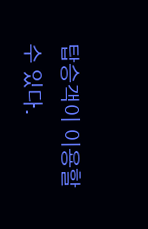탑승객이 이용할 수 있다.